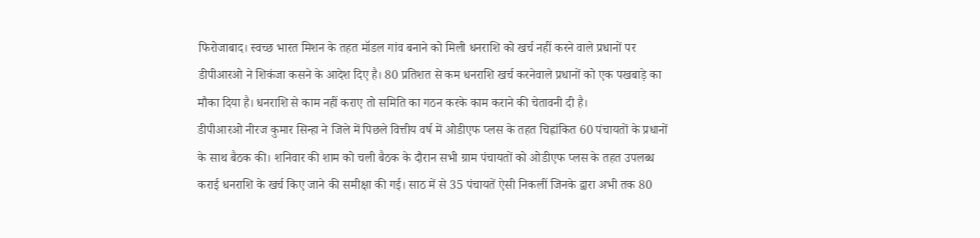फिरोजाबाद। स्वच्छ भारत मिशन के तहत मॉडल गांव बनाने को मिली धनराशि को खर्च नहीं करने वाले प्रधानों पर डीपीआरओ ने शिकंजा कसने के आदेश दिए है। 80 प्रतिशत से कम धनराशि खर्च करनेवाले प्रधानों को एक पखबाड़े का मौका दिया है। धनराशि से काम नहीं कराए तो समिति का गठन करके काम कराने की चेतावनी दी है।
डीपीआरओ नीरज कुमार सिन्हा ने जिले में पिछले वित्तीय वर्ष में ओडीएफ प्लस के तहत चिह्नांकित 60 पंचायतों के प्रधानों के साथ बैठक की। शनिवार की शाम को चली बैठक के दौरान सभी ग्राम पंचायतों को ओडीएफ प्लस के तहत उपलब्ध कराई धनराशि के खर्च किए जाने की समीक्षा की गई। साठ में से 35 पंचायतें ऐसी निकलीं जिनके द्वारा अभी तक 80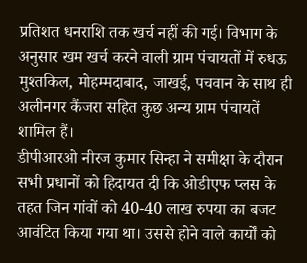प्रतिशत धनराशि तक खर्च नहीं की गई। विभाग के अनुसार खम खर्च करने वाली ग्राम पंचायतों में रुधऊ मुश्तकिल, मोहम्मदाबाद, जाखई, पचवान के साथ ही अलीनगर कैंजरा सहित कुछ अन्य ग्राम पंचायतें शामिल हैं।
डीपीआरओ नीरज कुमार सिन्हा ने समीक्षा के दौरान सभी प्रधानों को हिदायत दी कि ओडीएफ प्लस के तहत जिन गांवों को 40-40 लाख रुपया का बजट आवंटित किया गया था। उससे होने वाले कार्यों को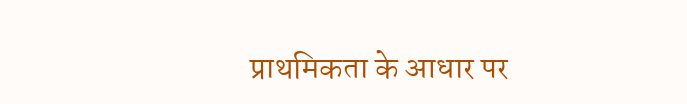प्राथमिकता के आधार पर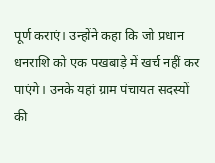पूर्ण कराएं। उन्होंने कहा कि जो प्रधान धनराशि को एक पखबाड़े में खर्च नहीं कर पाएंगे। उनके यहां ग्राम पंचायत सदस्यों की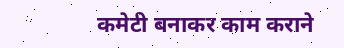कमेटी बनाकर काम कराने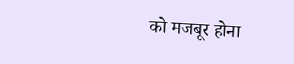को मजबूर होना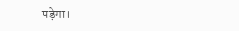पड़ेगा।